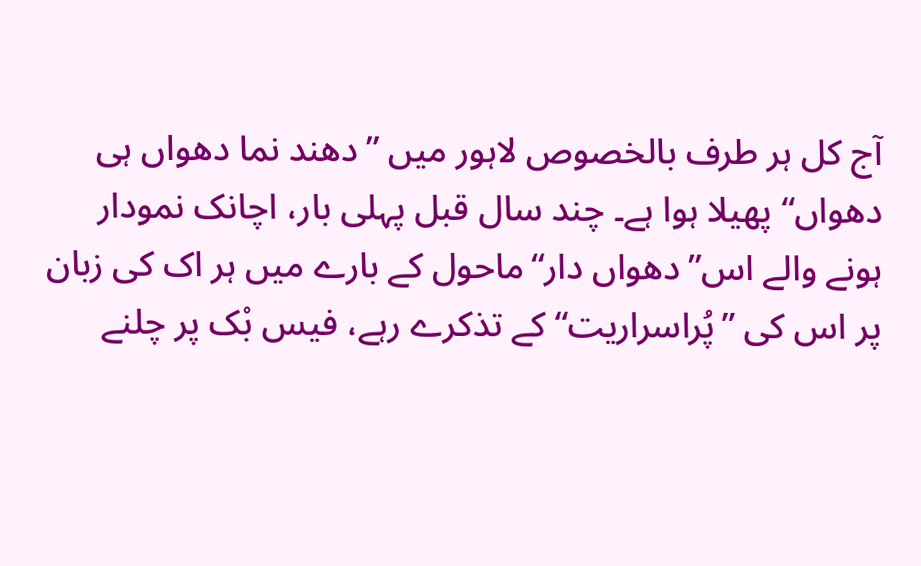آج کل ہر طرف بالخصوص لاہور میں ”دھند نما دھواں ہی دھواں“ پھیلا ہوا ہے۔ چند سال قبل پہلی بار، اچانک نمودار ہونے والے اس”دھواں دار“ماحول کے بارے میں ہر اک کی زبان پر اس کی ”پُراسراریت“ کے تذکرے رہے، فیس بْک پر چلنے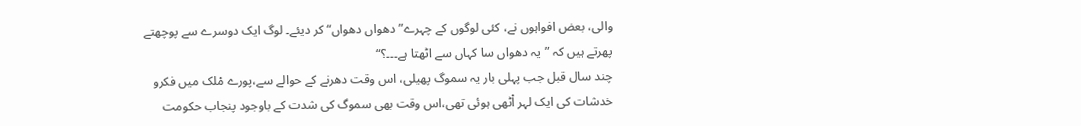والی، بعض افواہوں نے، کئی لوگوں کے چہرے”دھواں دھواں“ کر دیئے۔ لوگ ایک دوسرے سے پوچھتے پھرتے ہیں کہ ”یہ دھواں سا کہاں سے اٹھتا ہے۔۔۔؟“
چند سال قبل جب پہلی بار یہ سموگ پھیلی، اس وقت دھرنے کے حوالے سے،پورے مْلک میں فکرو خدشات کی ایک لہر اْٹھی ہوئی تھی،اس وقت بھی سموگ کی شدت کے باوجود پنجاب حکومت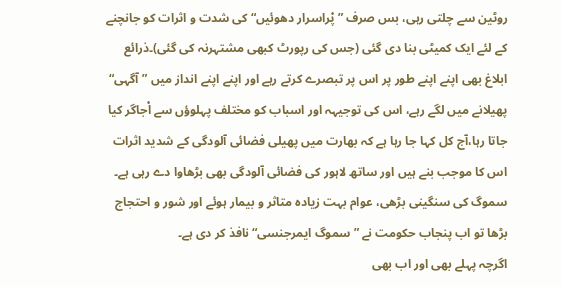روٹین سے چلتی رہی، بس صرف ”پْراسرار دھوئیں“ کی شدت و اثرات کو جانچنے کے لئے ایک کمیٹی بنا دی گئی (جس کی رپورٹ کبھی مشتہرنہ کی گئی)۔ذرائع ابلاغ بھی اپنے اپنے طور پر اس پر تبصرے کرتے رہے اور اپنے اپنے انداز میں ”آگہی“ پھیلانے میں لگے رہے، اس کی توجیہہ اور اسباب کو مختلف پہلوؤں سے اْجاگر کیا جاتا رہا،آج کل کہا جا رہا ہے کہ بھارت میں پھیلی فضائی آلودگی کے شدید اثرات اس کا موجب بنے ہیں اور ساتھ لاہور کی فضائی آلودگی بھی بڑھاوا دے رہی ہے۔ سموگ کی سنگینی بڑھی، عوام بہت زیادہ متاثر و بیمار ہوئے اور شور و احتجاج بڑھا تو اب پنجاب حکومت نے ”سموگ ایمرجنسی“ نافذ کر دی ہے۔
اگرچہ پہلے بھی اور اب بھی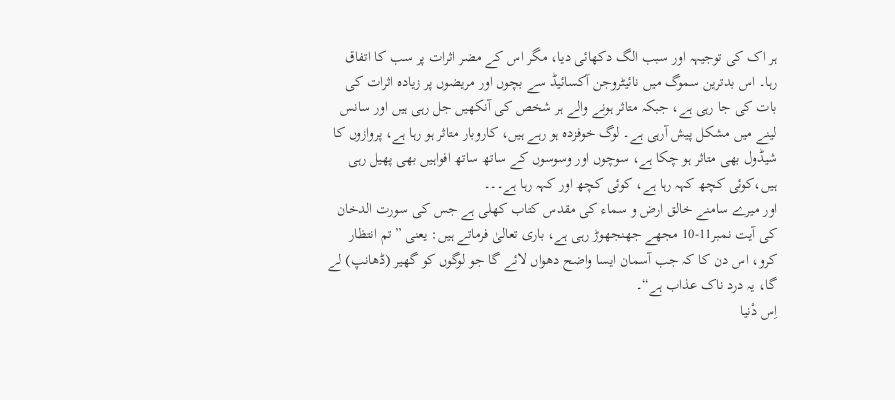ہر اک کی توجیہہ اور سبب الگ دکھائی دیا، مگر اس کے مضر اثرات پر سب کا اتفاق رہا۔ اس بدترین سموگ میں نائیٹروجن آکسائیڈ سے بچوں اور مریضوں پر زیادہ اثرات کی بات کی جا رہی ہے، جبکہ متاثر ہونے والے ہر شخص کی آنکھیں جل رہی ہیں اور سانس لینے میں مشکل پیش آرہی ہے۔ لوگ خوفزدہ ہو رہے ہیں، کاروبار متاثر ہو رہا ہے، پروازوں کا شیڈول بھی متاثر ہو چکا ہے، سوچوں اور وسوسوں کے ساتھ ساتھ افواہیں بھی پھیل رہی ہیں،کوئی کچھ کہہ رہا ہے، کوئی کچھ اور کہہ رہا ہے۔۔۔
اور میرے سامنے خالق ارض و سماء کی مقدس کتاب کھلی ہے جس کی سورت الدخان کی آیت نمبر11-10 مجھے جھنجھوڑ رہی ہے، باری تعالیٰ فرماتے ہیں: یعنی ”تم انتظار کرو، اس دن کا کہ جب آسمان ایسا واضح دھواں لائے گا جو لوگوں کو گھیر (ڈھانپ) لے گا، یہ درد ناک عذاب ہے“۔
اِس دْنیا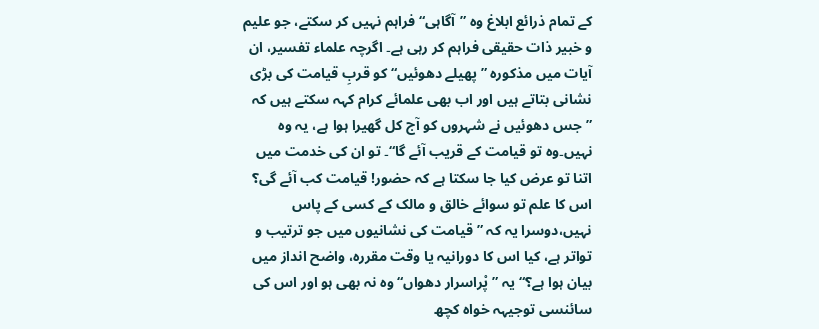کے تمام ذرائع ابلاغ وہ ”آگاہی“ فراہم نہیں کر سکتے، جو علیم و خبیر ذات حقیقی فراہم کر رہی ہے۔ اگرچہ علماء تفسیر، ان آیات میں مذکورہ ”پھیلے دھوئیں“ کو قربِ قیامت کی بڑی نشانی بتاتے ہیں اور اب بھی علمائے کرام کہہ سکتے ہیں کہ ”جس دھوئیں نے شہروں کو آج کل گھیرا ہوا ہے، یہ وہ نہیں۔وہ تو قیامت کے قریب آئے گا“۔ تو ان کی خدمت میں اتنا تو عرض کیا جا سکتا ہے کہ حضور! قیامت کب آئے گی؟ اس کا علم تو سوائے خالق و مالک کے کسی کے پاس نہیں،دوسرا یہ کہ ”قیامت کی نشانیوں میں جو ترتیب و تواتر ہے، کیا اس کا دورانیہ یا وقت مقررہ، واضح انداز میں بیان ہوا ہے؟“ یہ ”پْراسرار دھواں“ وہ نہ بھی ہو اور اس کی سائنسی توجیہہ خواہ کچھ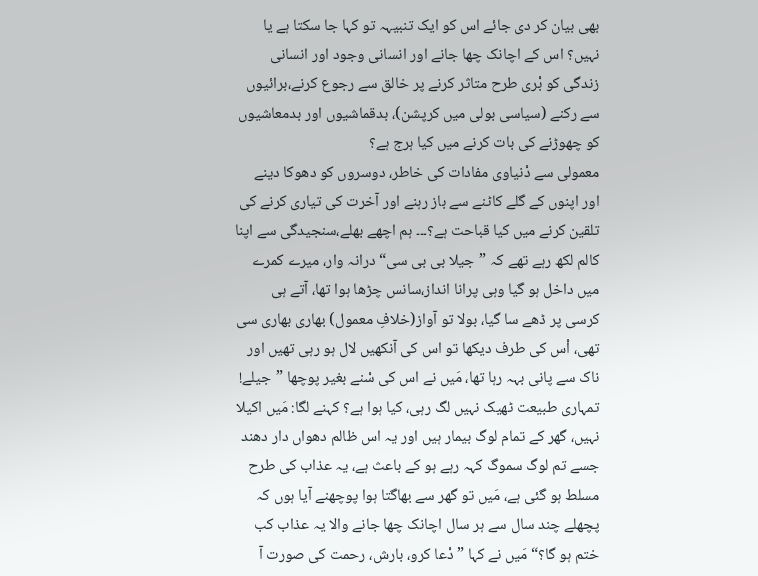بھی بیان کر دی جائے اس کو ایک تنبیہہ تو کہا جا سکتا ہے یا نہیں؟ اس کے اچانک چھا جانے اور انسانی وجود اور انسانی زندگی کو بْری طرح متاثر کرنے پر خالق سے رجوع کرنے،برائیوں سے رکنے (سیاسی بولی میں کرپشن)، بدقماشیوں اور بدمعاشیوں کو چھوڑنے کی بات کرنے میں کیا ہرج ہے؟
معمولی سے دْنیاوی مفادات کی خاطر، دوسروں کو دھوکا دینے اور اپنوں کے گلے کاٹنے سے باز رہنے اور آخرت کی تیاری کرنے کی تلقین کرنے میں کیا قباحت ہے؟۔۔۔ ہم اچھے بھلے،سنجیدگی سے اپنا کالم لکھ رہے تھے کہ ”جیلا بی بی سی“درانہ وار، میرے کمرے میں داخل ہو گیا وہی پرانا انداز،سانس چڑھا ہوا تھا، آتے ہی کرسی پر ڈھے سا گیا، بولا تو آواز(خلافِ معمول) بھاری بھاری سی تھی، اْس کی طرف دیکھا تو اس کی آنکھیں لال ہو رہی تھیں اور ناک سے پانی بہہ رہا تھا، مَیں نے اس کی سْنے بغیر پوچھا ”جیلے! تمہاری طبیعت ٹھیک نہیں لگ رہی، کیا ہوا ہے؟ کہنے لگا: مَیں اکیلا نہیں، گھر کے تمام لوگ بیمار ہیں اور یہ اس ظالم دھواں دار دھند جسے تم لوگ سموگ کہہ رہے ہو کے باعث ہے، یہ عذاب کی طرح مسلط ہو گئی ہے، مَیں تو گھر سے بھاگتا ہوا پوچھنے آیا ہوں کہ پچھلے چند سال سے ہر سال اچانک چھا جانے والا یہ عذاب کب ختم ہو گا؟“ مَیں نے کہا ”دْعا کرو، بارش، رحمت کی صورت آ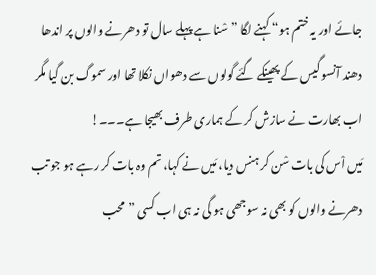جائے اور یہ ختم ہو“ کہنے لگا ”سْنا ہے پہلے سال تو دھرنے والوں پر اندھا دھند آنسو گیس کے پھینکے گئے گولوں سے دھواں نکلا تھا اور سموگ بن گیا مگر اب بھارت نے سازش کر کے ہماری طرف بھیجا ہے۔۔۔!
مَیں اْس کی بات سْن کر ہنس دیا، مَیں نے کہا، تم وہ بات کر رہے ہو جو تب دھرنے والوں کو بھی نہ سوجھی ہو گی نہ ہی اب کسی ”محب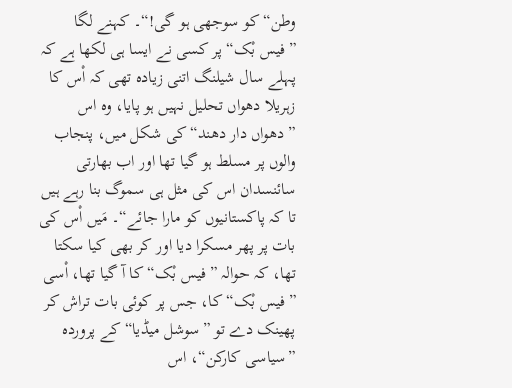وطن“ کو سوجھی ہو گی!“۔ کہنے لگا ”فیس بْک“ پر کسی نے ایسا ہی لکھا ہے کہ پہلے سال شیلنگ اتنی زیادہ تھی کہ اْس کا زہریلا دھواں تحلیل نہیں ہو پایا، وہ اس ”دھواں دار دھند“ کی شکل میں، پنجاب والوں پر مسلط ہو گیا تھا اور اب بھارتی سائنسدان اس کی مثل ہی سموگ بنا رہے ہیں تا کہ پاکستانیوں کو مارا جائے“۔ مَیں اْس کی بات پر پھر مسکرا دیا اور کر بھی کیا سکتا تھا، کہ حوالہ ”فیس بْک“ کا آ گیا تھا، اْسی ”فیس بْک“ کا، جس پر کوئی بات تراش کر پھینک دے تو ”سوشل میڈیا“ کے پروردہ ”سیاسی کارکن“، اس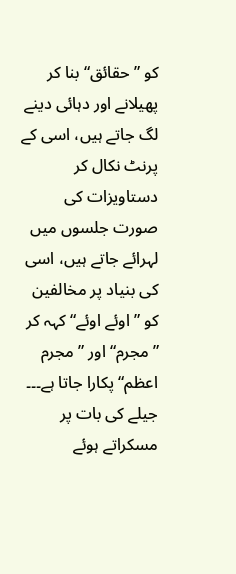کو ”حقائق“ بنا کر پھیلانے اور دہائی دینے لگ جاتے ہیں، اسی کے پرنٹ نکال کر دستاویزات کی صورت جلسوں میں لہرائے جاتے ہیں، اسی کی بنیاد پر مخالفین کو ”اوئے اوئے“ کہہ کر ”مجرم“ اور ”مجرم اعظم“ پکارا جاتا ہے۔۔۔
جیلے کی بات پر مسکراتے ہوئے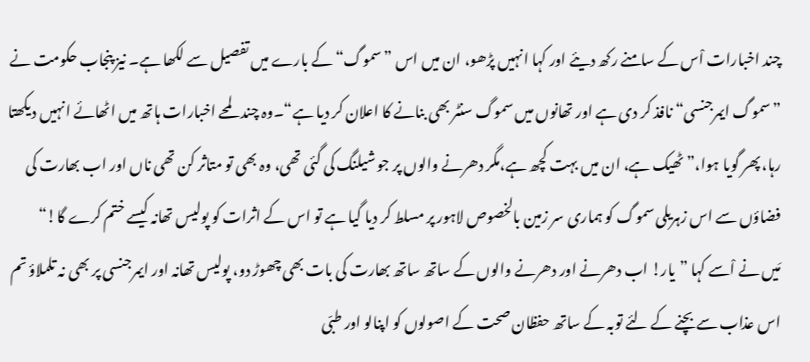چند اخبارات اْس کے سامنے رکھ دیئے اور کہا انہیں پڑھو، ان میں اس ”سموگ“ کے بارے میں تفصیل سے لکھا ہے۔ نیز پنجاب حکومت نے ”سموگ ایمرجنسی“ نافذ کر دی ہے اور تھانوں میں سموگ سنٹر بھی بنانے کا اعلان کر دیا ہے“۔وہ چند لمحے اخبارات ہاتھ میں اٹھائے انہیں دیکھتا رہا، پھر گویا ہوا،”ٹھیک ہے، ان میں بہت کچھ ہے،مگر دھرنے والوں پر جو شیلنگ کی گئی تھی، وہ بھی تو متاثر کن تھی ناں اور اب بھارت کی فضاؤں سے اس زہریلی سموگ کو ہماری سر زمین بالخصوص لاہور پر مسلط کر دیا گیا ہے تو اس کے اثرات کو پولیس تھانہ کیسے ختم کرے گا!“
مَیں نے اْسے کہا ”یار! اب دھرنے اور دھرنے والوں کے ساتھ ساتھ بھارت کی بات بھی چھوڑ دو، پولیس تھانہ اور ایمرجنسی پر بھی نہ تلملاؤ تم اس عذاب سے بچنے کے لئے توبہ کے ساتھ حفظان صحت کے اصولوں کو اپنالو اور طبّی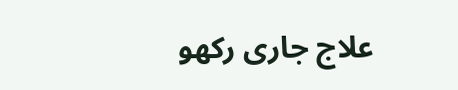علاج جاری رکھو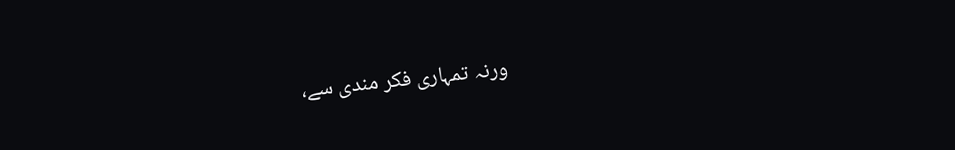ورنہ تمہاری فکر مندی سے،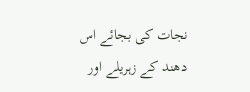نجات کی بجائے اس دھند کے زہریلے اور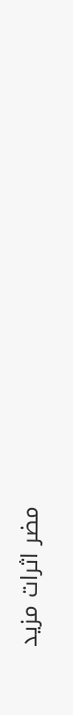مضر اثرات مزید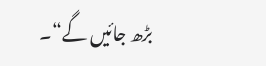بڑھ جائیں گے“۔